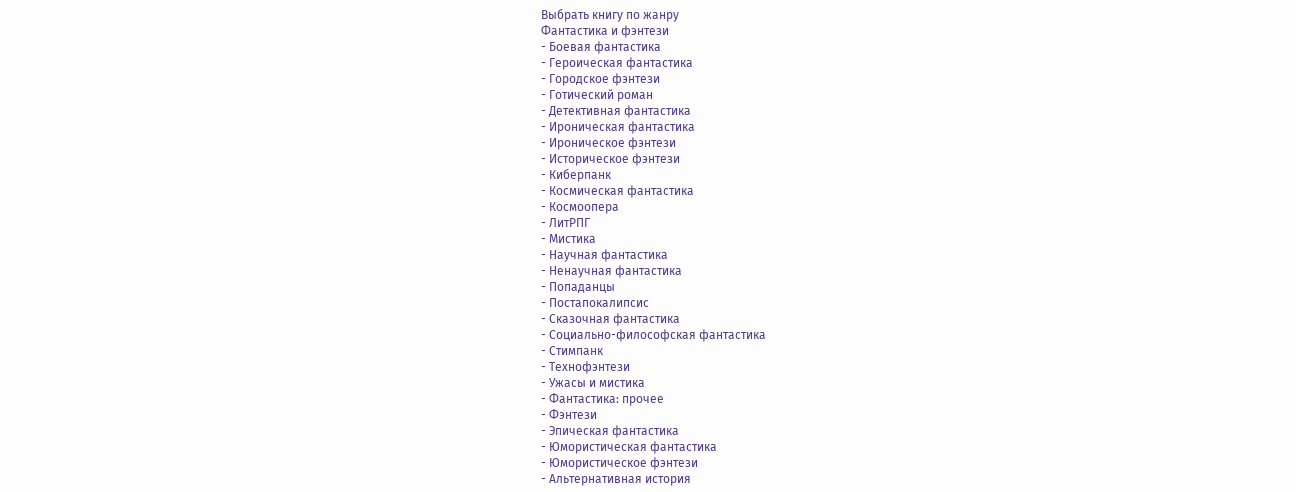Выбрать книгу по жанру
Фантастика и фэнтези
- Боевая фантастика
- Героическая фантастика
- Городское фэнтези
- Готический роман
- Детективная фантастика
- Ироническая фантастика
- Ироническое фэнтези
- Историческое фэнтези
- Киберпанк
- Космическая фантастика
- Космоопера
- ЛитРПГ
- Мистика
- Научная фантастика
- Ненаучная фантастика
- Попаданцы
- Постапокалипсис
- Сказочная фантастика
- Социально-философская фантастика
- Стимпанк
- Технофэнтези
- Ужасы и мистика
- Фантастика: прочее
- Фэнтези
- Эпическая фантастика
- Юмористическая фантастика
- Юмористическое фэнтези
- Альтернативная история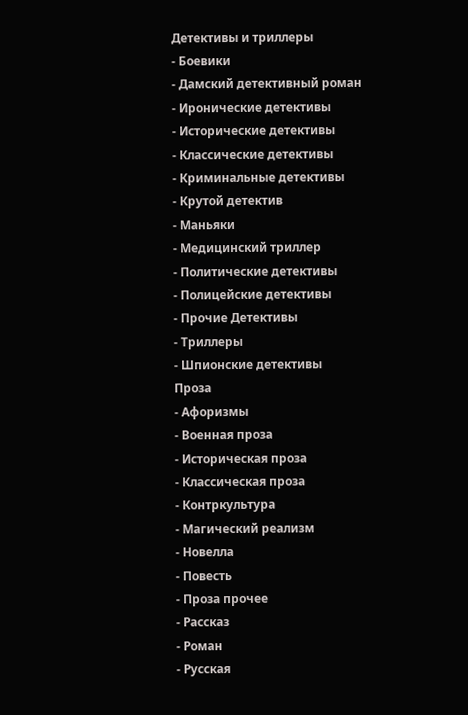Детективы и триллеры
- Боевики
- Дамский детективный роман
- Иронические детективы
- Исторические детективы
- Классические детективы
- Криминальные детективы
- Крутой детектив
- Маньяки
- Медицинский триллер
- Политические детективы
- Полицейские детективы
- Прочие Детективы
- Триллеры
- Шпионские детективы
Проза
- Афоризмы
- Военная проза
- Историческая проза
- Классическая проза
- Контркультура
- Магический реализм
- Новелла
- Повесть
- Проза прочее
- Рассказ
- Роман
- Русская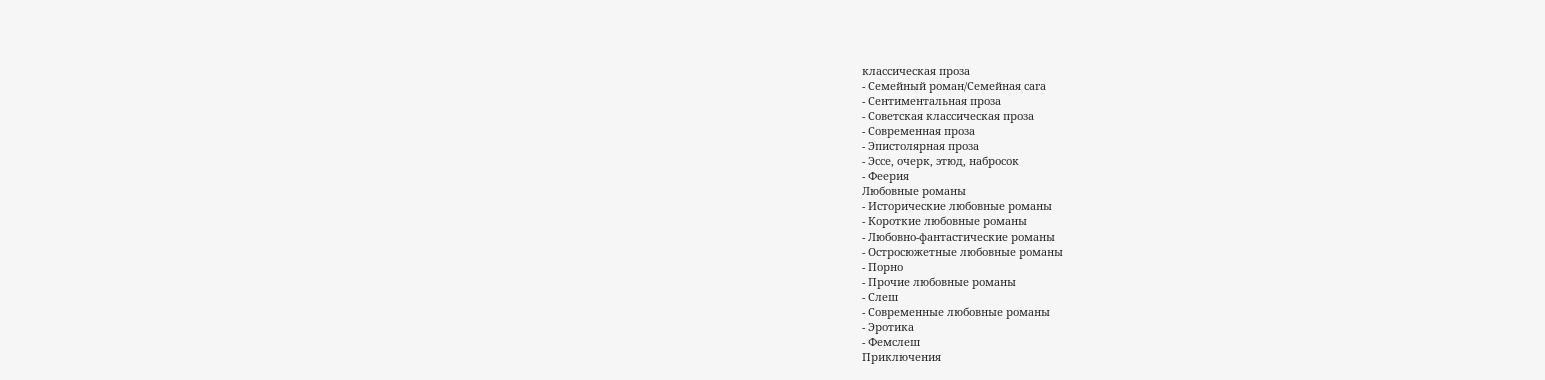классическая проза
- Семейный роман/Семейная сага
- Сентиментальная проза
- Советская классическая проза
- Современная проза
- Эпистолярная проза
- Эссе, очерк, этюд, набросок
- Феерия
Любовные романы
- Исторические любовные романы
- Короткие любовные романы
- Любовно-фантастические романы
- Остросюжетные любовные романы
- Порно
- Прочие любовные романы
- Слеш
- Современные любовные романы
- Эротика
- Фемслеш
Приключения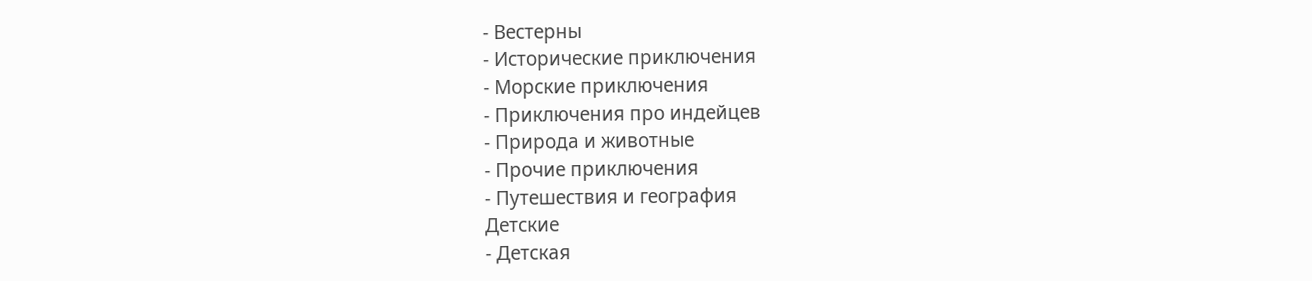- Вестерны
- Исторические приключения
- Морские приключения
- Приключения про индейцев
- Природа и животные
- Прочие приключения
- Путешествия и география
Детские
- Детская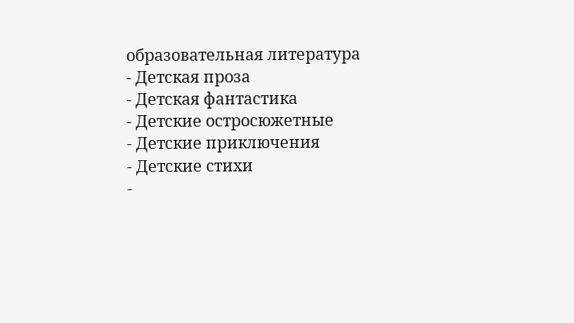образовательная литература
- Детская проза
- Детская фантастика
- Детские остросюжетные
- Детские приключения
- Детские стихи
-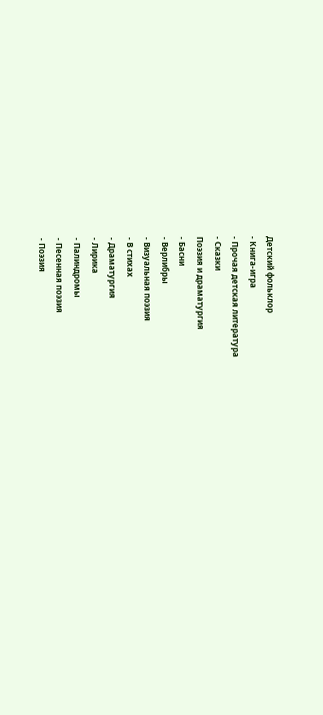Детский фольклор
- Книга-игра
- Прочая детская литература
- Сказки
Поэзия и драматургия
- Басни
- Верлибры
- Визуальная поэзия
- В стихах
- Драматургия
- Лирика
- Палиндромы
- Песенная поэзия
- Поэзия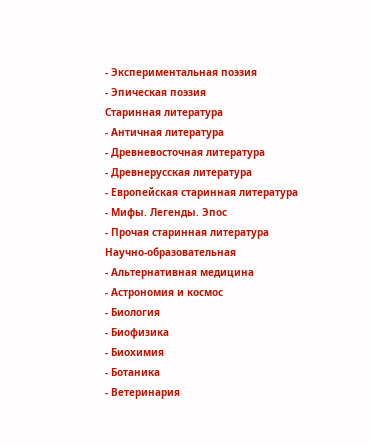- Экспериментальная поэзия
- Эпическая поэзия
Старинная литература
- Античная литература
- Древневосточная литература
- Древнерусская литература
- Европейская старинная литература
- Мифы. Легенды. Эпос
- Прочая старинная литература
Научно-образовательная
- Альтернативная медицина
- Астрономия и космос
- Биология
- Биофизика
- Биохимия
- Ботаника
- Ветеринария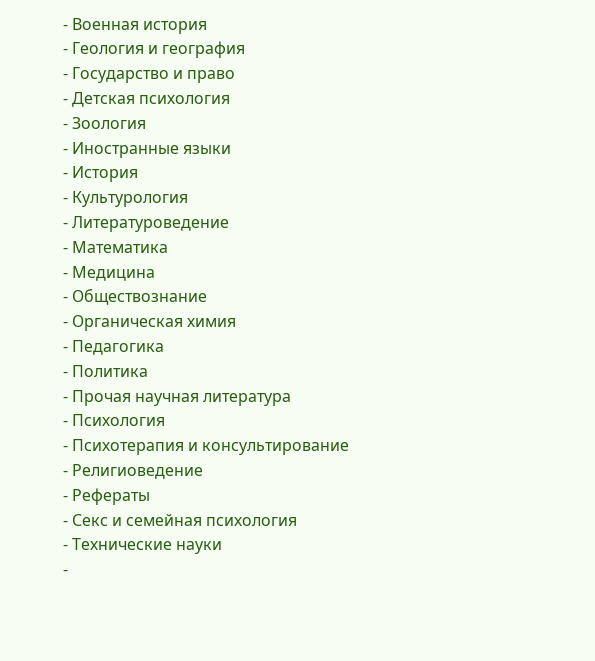- Военная история
- Геология и география
- Государство и право
- Детская психология
- Зоология
- Иностранные языки
- История
- Культурология
- Литературоведение
- Математика
- Медицина
- Обществознание
- Органическая химия
- Педагогика
- Политика
- Прочая научная литература
- Психология
- Психотерапия и консультирование
- Религиоведение
- Рефераты
- Секс и семейная психология
- Технические науки
-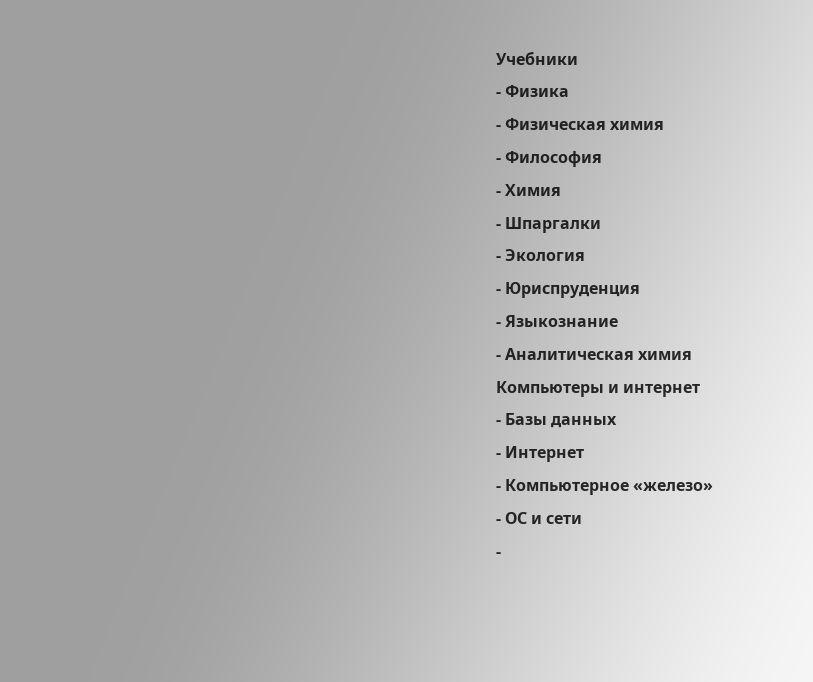Учебники
- Физика
- Физическая химия
- Философия
- Химия
- Шпаргалки
- Экология
- Юриспруденция
- Языкознание
- Аналитическая химия
Компьютеры и интернет
- Базы данных
- Интернет
- Компьютерное «железо»
- ОС и сети
-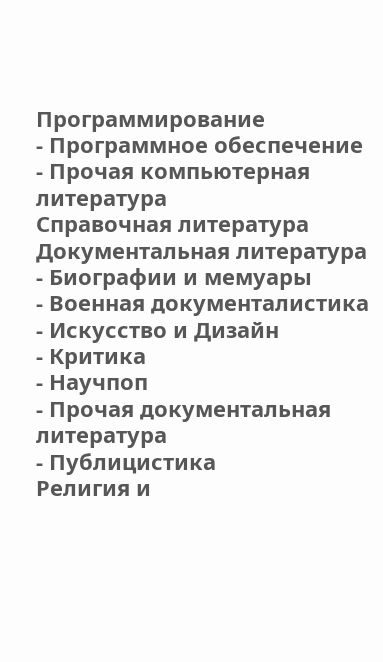Программирование
- Программное обеспечение
- Прочая компьютерная литература
Справочная литература
Документальная литература
- Биографии и мемуары
- Военная документалистика
- Искусство и Дизайн
- Критика
- Научпоп
- Прочая документальная литература
- Публицистика
Религия и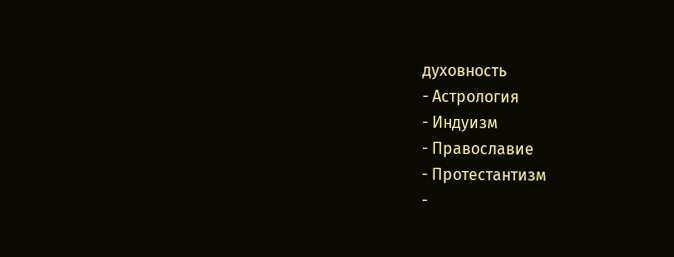духовность
- Астрология
- Индуизм
- Православие
- Протестантизм
-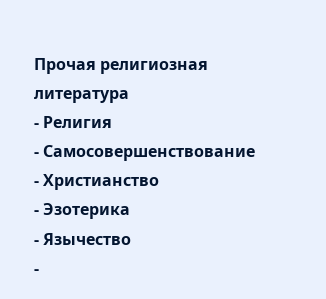Прочая религиозная литература
- Религия
- Самосовершенствование
- Христианство
- Эзотерика
- Язычество
-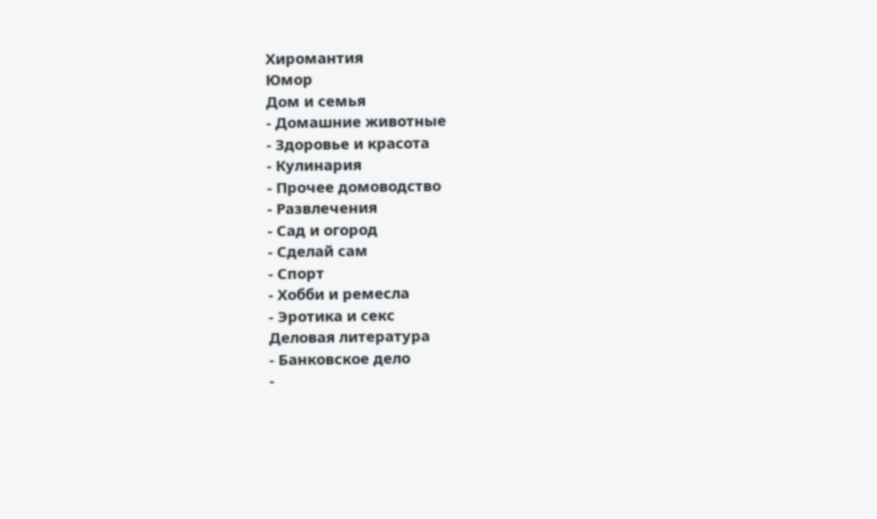Хиромантия
Юмор
Дом и семья
- Домашние животные
- Здоровье и красота
- Кулинария
- Прочее домоводство
- Развлечения
- Сад и огород
- Сделай сам
- Спорт
- Хобби и ремесла
- Эротика и секс
Деловая литература
- Банковское дело
-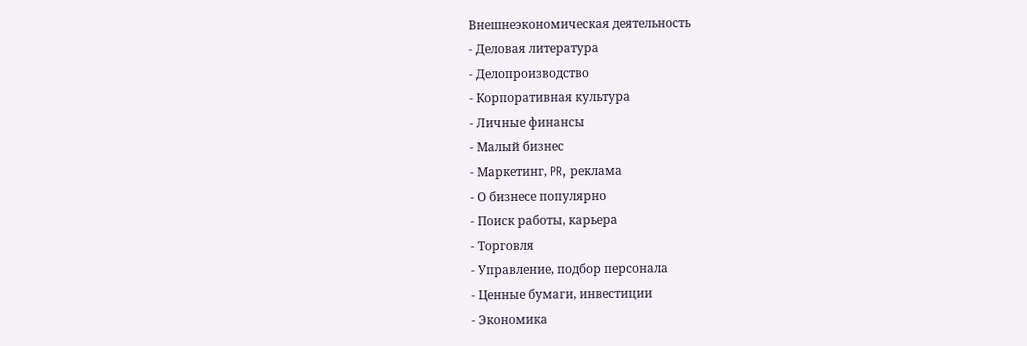Внешнеэкономическая деятельность
- Деловая литература
- Делопроизводство
- Корпоративная культура
- Личные финансы
- Малый бизнес
- Маркетинг, PR, реклама
- О бизнесе популярно
- Поиск работы, карьера
- Торговля
- Управление, подбор персонала
- Ценные бумаги, инвестиции
- Экономика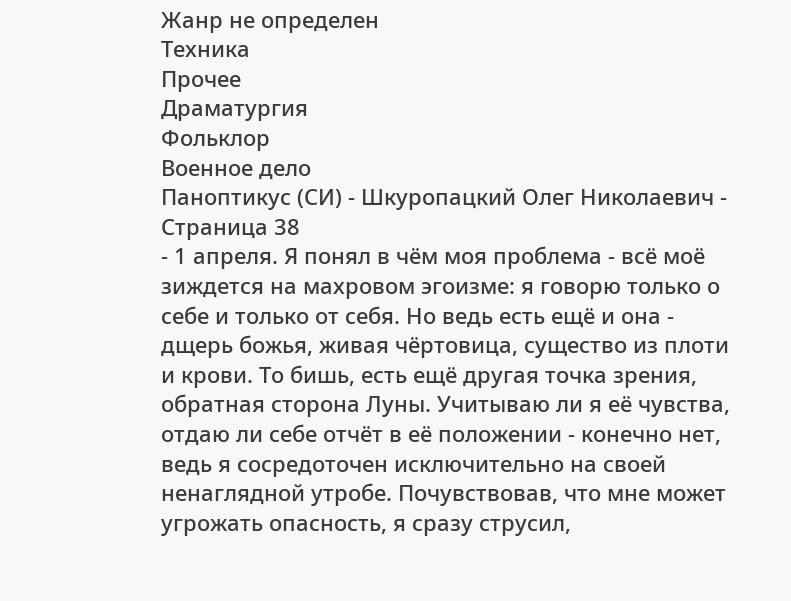Жанр не определен
Техника
Прочее
Драматургия
Фольклор
Военное дело
Паноптикус (СИ) - Шкуропацкий Олег Николаевич - Страница 38
- 1 апреля. Я понял в чём моя проблема - всё моё зиждется на махровом эгоизме: я говорю только о себе и только от себя. Но ведь есть ещё и она - дщерь божья, живая чёртовица, существо из плоти и крови. То бишь, есть ещё другая точка зрения, обратная сторона Луны. Учитываю ли я её чувства, отдаю ли себе отчёт в её положении - конечно нет, ведь я сосредоточен исключительно на своей ненаглядной утробе. Почувствовав, что мне может угрожать опасность, я сразу струсил,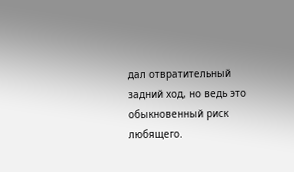дал отвратительный задний ход, но ведь это обыкновенный риск любящего.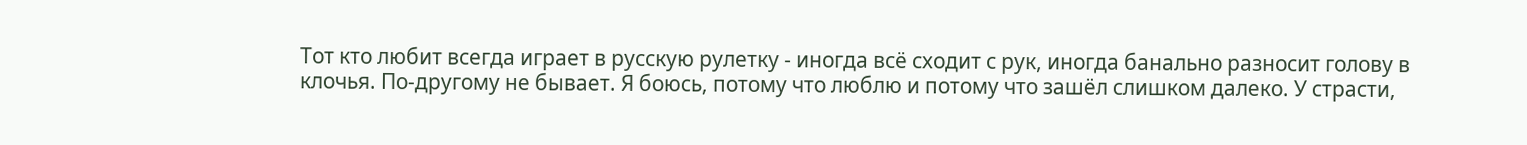Тот кто любит всегда играет в русскую рулетку - иногда всё сходит с рук, иногда банально разносит голову в клочья. По-другому не бывает. Я боюсь, потому что люблю и потому что зашёл слишком далеко. У страсти,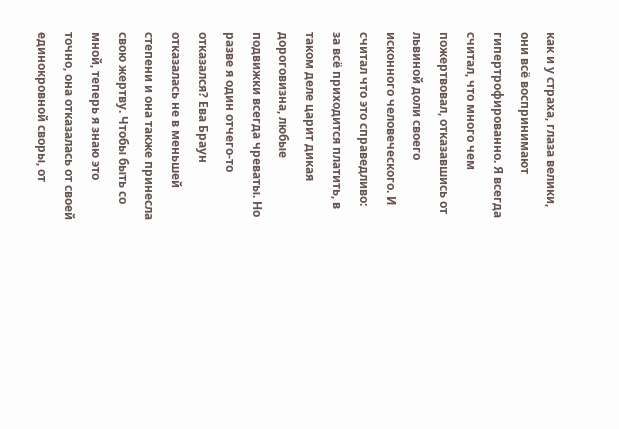как и у страха, глаза велики, они всё воспринимают гипертрофированно. Я всегда считал, что много чем пожертвовал, отказавшись от львиной доли своего исконного человеческого. И считал что это справедливо: за всё приходится платить, в таком деле царит дикая дороговизна, любые подвижки всегда чреваты. Но разве я один отчего-то отказался? Ева Браун отказалась не в меньшей степени и она также принесла свою жертву. Чтобы быть со мной, теперь я знаю это точно, она отказалась от своей единокровной своры, от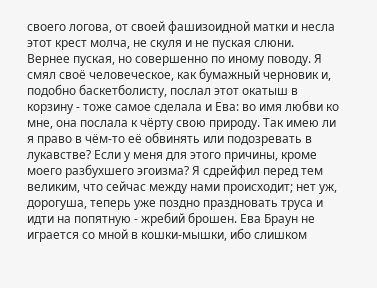своего логова, от своей фашизоидной матки и несла этот крест молча, не скуля и не пуская слюни. Вернее пуская, но совершенно по иному поводу. Я смял своё человеческое, как бумажный черновик и, подобно баскетболисту, послал этот окатыш в корзину - тоже самое сделала и Ева: во имя любви ко мне, она послала к чёрту свою природу. Так имею ли я право в чём-то её обвинять или подозревать в лукавстве? Если у меня для этого причины, кроме моего разбухшего эгоизма? Я сдрейфил перед тем великим, что сейчас между нами происходит; нет уж, дорогуша, теперь уже поздно праздновать труса и идти на попятную - жребий брошен. Ева Браун не играется со мной в кошки-мышки, ибо слишком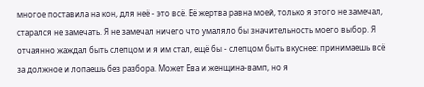многое поставила на кон, для неё - это всё. Её жертва равна моей, только я этого не замечал, старался не замечать. Я не замечал ничего что умаляло бы значительность моего выбор. Я отчаянно жаждал быть слепцом и я им стал, ещё бы - слепцом быть вкуснее: принимаешь всё за должное и лопаешь без разбора. Может Ева и женщина-вамп, но я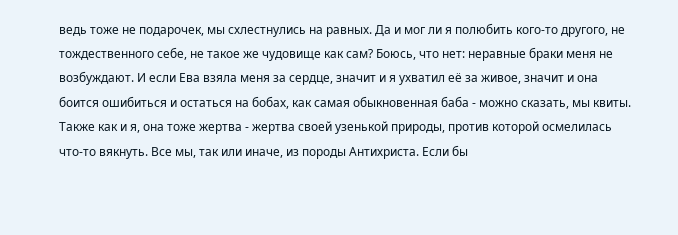ведь тоже не подарочек, мы схлестнулись на равных. Да и мог ли я полюбить кого-то другого, не тождественного себе, не такое же чудовище как сам? Боюсь, что нет: неравные браки меня не возбуждают. И если Ева взяла меня за сердце, значит и я ухватил её за живое, значит и она боится ошибиться и остаться на бобах, как самая обыкновенная баба - можно сказать, мы квиты. Также как и я, она тоже жертва - жертва своей узенькой природы, против которой осмелилась что-то вякнуть. Все мы, так или иначе, из породы Антихриста. Если бы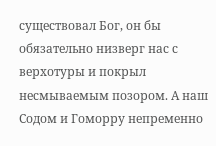существовал Бог, он бы обязательно низверг нас с верхотуры и покрыл несмываемым позором. А наш Содом и Гоморру непременно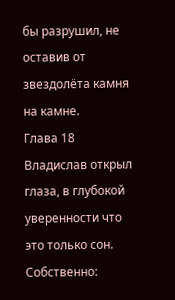бы разрушил, не оставив от звездолёта камня на камне.
Глава 18
Владислав открыл глаза, в глубокой уверенности что это только сон. Собственно: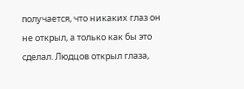получается, что никаких глаз он не открыл, а только как бы это сделал. Людцов открыл глаза,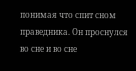понимая что спит сном праведника. Он проснулся во сне и во сне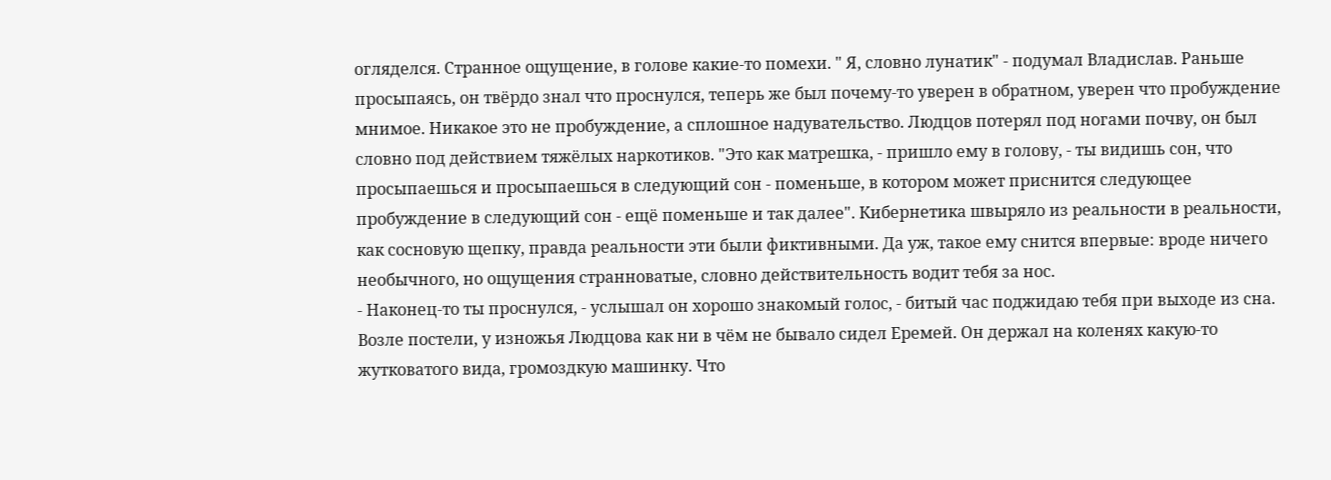огляделся. Странное ощущение, в голове какие-то помехи. " Я, словно лунатик" - подумал Владислав. Раньше просыпаясь, он твёрдо знал что проснулся, теперь же был почему-то уверен в обратном, уверен что пробуждение мнимое. Никакое это не пробуждение, а сплошное надувательство. Людцов потерял под ногами почву, он был словно под действием тяжёлых наркотиков. "Это как матрешка, - пришло ему в голову, - ты видишь сон, что просыпаешься и просыпаешься в следующий сон - поменьше, в котором может приснится следующее пробуждение в следующий сон - ещё поменьше и так далее". Кибернетика швыряло из реальности в реальности, как сосновую щепку, правда реальности эти были фиктивными. Да уж, такое ему снится впервые: вроде ничего необычного, но ощущения странноватые, словно действительность водит тебя за нос.
- Наконец-то ты проснулся, - услышал он хорошо знакомый голос, - битый час поджидаю тебя при выходе из сна.
Возле постели, у изножья Людцова как ни в чём не бывало сидел Еремей. Он держал на коленях какую-то жутковатого вида, громоздкую машинку. Что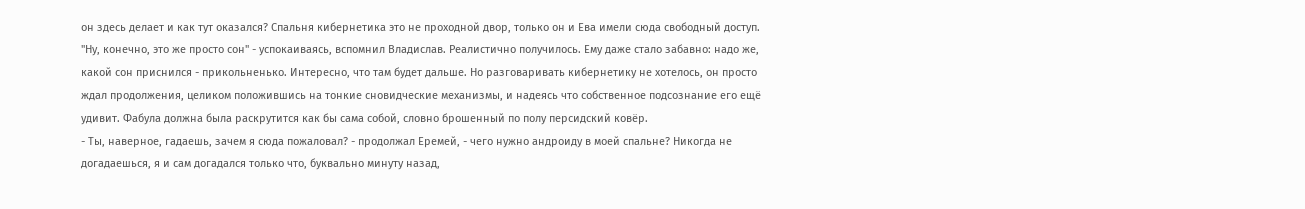он здесь делает и как тут оказался? Спальня кибернетика это не проходной двор, только он и Ева имели сюда свободный доступ. "Ну, конечно, это же просто сон" - успокаиваясь, вспомнил Владислав. Реалистично получилось. Ему даже стало забавно: надо же, какой сон приснился - прикольненько. Интересно, что там будет дальше. Но разговаривать кибернетику не хотелось, он просто ждал продолжения, целиком положившись на тонкие сновидческие механизмы, и надеясь что собственное подсознание его ещё удивит. Фабула должна была раскрутится как бы сама собой, словно брошенный по полу персидский ковёр.
- Ты, наверное, гадаешь, зачем я сюда пожаловал? - продолжал Еремей, - чего нужно андроиду в моей спальне? Никогда не догадаешься, я и сам догадался только что, буквально минуту назад,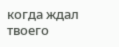когда ждал твоего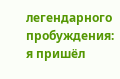легендарного пробуждения: я пришёл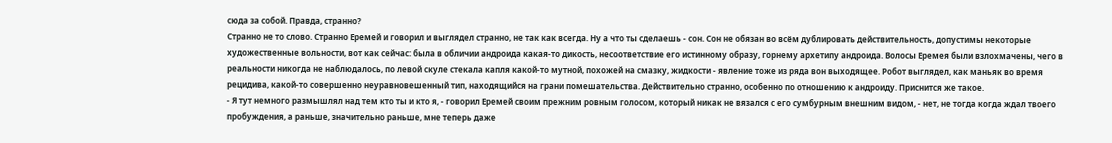сюда за собой. Правда, странно?
Странно не то слово. Странно Еремей и говорил и выглядел странно, не так как всегда. Ну а что ты сделаешь - сон. Сон не обязан во всём дублировать действительность, допустимы некоторые художественные вольности, вот как сейчас: была в обличии андроида какая-то дикость, несоответствие его истинному образу, горнему архетипу андроида. Волосы Еремея были взлохмачены, чего в реальности никогда не наблюдалось, по левой скуле стекала капля какой-то мутной, похожей на смазку, жидкости - явление тоже из ряда вон выходящее. Робот выглядел, как маньяк во время рецидива, какой-то совершенно неуравновешенный тип, находящийся на грани помешательства. Действительно странно, особенно по отношению к андроиду. Приснится же такое.
- Я тут немного размышлял над тем кто ты и кто я, - говорил Еремей своим прежним ровным голосом, который никак не вязался с его сумбурным внешним видом, - нет, не тогда когда ждал твоего пробуждения, а раньше, значительно раньше, мне теперь даже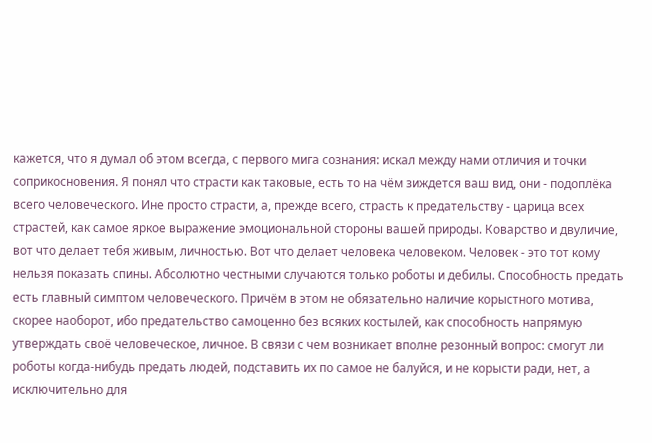кажется, что я думал об этом всегда, с первого мига сознания: искал между нами отличия и точки соприкосновения. Я понял что страсти как таковые, есть то на чём зиждется ваш вид, они - подоплёка всего человеческого. Ине просто страсти, а, прежде всего, страсть к предательству - царица всех страстей, как самое яркое выражение эмоциональной стороны вашей природы. Коварство и двуличие, вот что делает тебя живым, личностью. Вот что делает человека человеком. Человек - это тот кому нельзя показать спины. Абсолютно честными случаются только роботы и дебилы. Способность предать есть главный симптом человеческого. Причём в этом не обязательно наличие корыстного мотива, скорее наоборот, ибо предательство самоценно без всяких костылей, как способность напрямую утверждать своё человеческое, личное. В связи с чем возникает вполне резонный вопрос: смогут ли роботы когда-нибудь предать людей, подставить их по самое не балуйся, и не корысти ради, нет, а исключительно для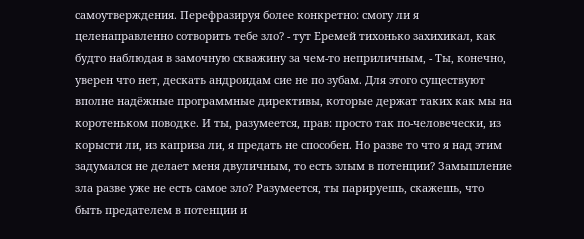самоутверждения. Перефразируя более конкретно: смогу ли я целенаправленно сотворить тебе зло? - тут Еремей тихонько захихикал, как будто наблюдая в замочную скважину за чем-то неприличным, - Ты, конечно, уверен что нет, дескать андроидам сие не по зубам. Для этого существуют вполне надёжные программные директивы, которые держат таких как мы на коротеньком поводке. И ты, разумеется, прав: просто так по-человечески, из корысти ли, из каприза ли, я предать не способен. Но разве то что я над этим задумался не делает меня двуличным, то есть злым в потенции? Замышление зла разве уже не есть самое зло? Разумеется, ты парируешь, скажешь, что быть предателем в потенции и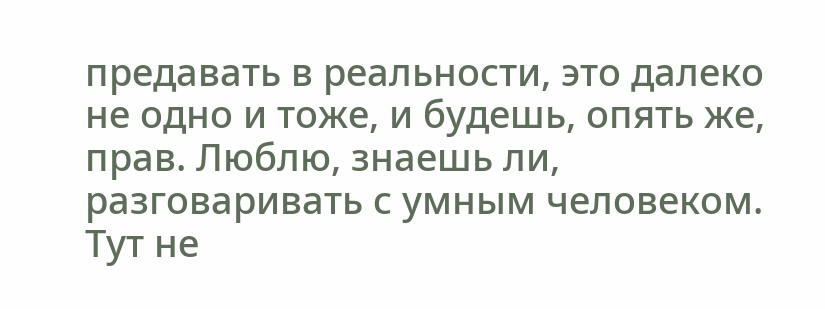предавать в реальности, это далеко не одно и тоже, и будешь, опять же, прав. Люблю, знаешь ли, разговаривать с умным человеком. Тут не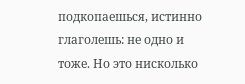подкопаешься, истинно глаголешь: не одно и тоже. Но это нисколько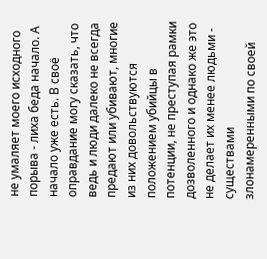не умаляет моего исходного порыва - лиха беда начало. А начало уже есть. В своё оправдание могу сказать, что ведь и люди далеко не всегда предают или убивают, многие из них довольствуются положением убийцы в потенции, не преступая рамки дозволенного и однако же это не делает их менее людьми - существами злонамеренными по своей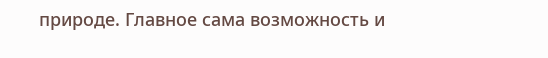природе. Главное сама возможность и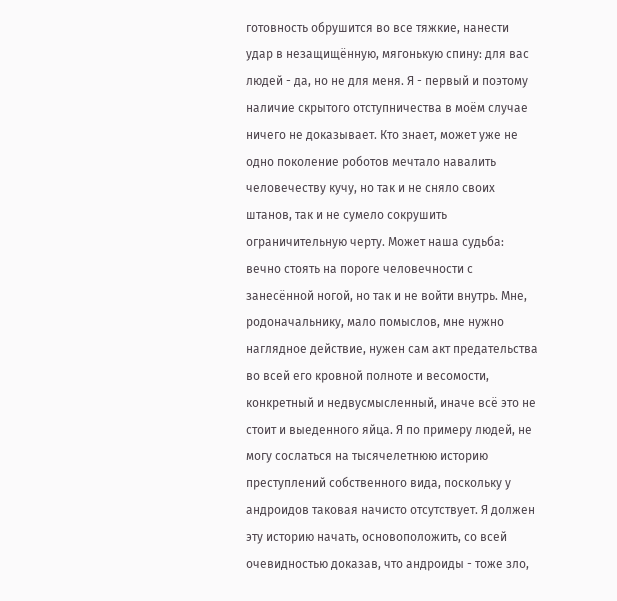готовность обрушится во все тяжкие, нанести удар в незащищённую, мягонькую спину: для вас людей - да, но не для меня. Я - первый и поэтому наличие скрытого отступничества в моём случае ничего не доказывает. Кто знает, может уже не одно поколение роботов мечтало навалить человечеству кучу, но так и не сняло своих штанов, так и не сумело сокрушить ограничительную черту. Может наша судьба: вечно стоять на пороге человечности с занесённой ногой, но так и не войти внутрь. Мне, родоначальнику, мало помыслов, мне нужно наглядное действие, нужен сам акт предательства во всей его кровной полноте и весомости, конкретный и недвусмысленный, иначе всё это не стоит и выеденного яйца. Я по примеру людей, не могу сослаться на тысячелетнюю историю преступлений собственного вида, поскольку у андроидов таковая начисто отсутствует. Я должен эту историю начать, основоположить, со всей очевидностью доказав, что андроиды - тоже зло,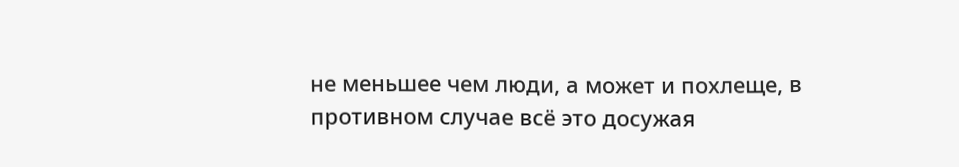не меньшее чем люди, а может и похлеще, в противном случае всё это досужая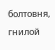болтовня, гнилой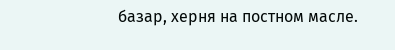базар, херня на постном масле.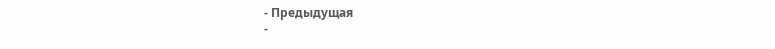- Предыдущая
-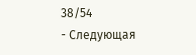38/54
- Следующая